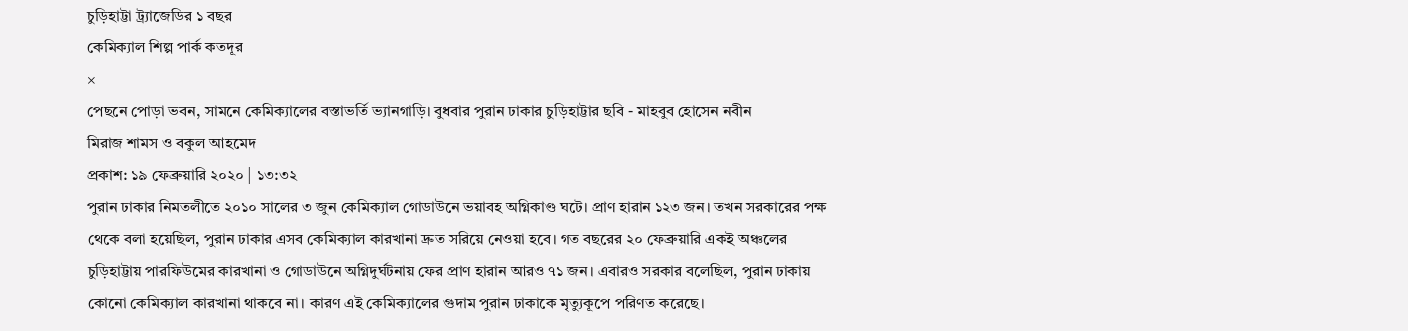চুড়িহাট্টা ট্র্যাজেডির ১ বছর
কেমিক্যাল শিল্প পার্ক কতদূর
×
পেছনে পোড়া ভবন, সামনে কেমিক্যালের বস্তাভর্তি ভ্যানগাড়ি। বুধবার পুরান ঢাকার চুড়িহাট্টার ছবি - মাহবুব হোসেন নবীন
মিরাজ শামস ও বকুল আহমেদ
প্রকাশ: ১৯ ফেব্রুয়ারি ২০২০ | ১৩:৩২
পুরান ঢাকার নিমতলীতে ২০১০ সালের ৩ জুন কেমিক্যাল গোডাউনে ভয়াবহ অগ্নিকাণ্ড ঘটে। প্রাণ হারান ১২৩ জন। তখন সরকারের পক্ষ থেকে বলা হয়েছিল, পুরান ঢাকার এসব কেমিক্যাল কারখানা দ্রুত সরিয়ে নেওয়া হবে। গত বছরের ২০ ফেব্রুয়ারি একই অঞ্চলের চুড়িহাট্টায় পারফিউমের কারখানা ও গোডাউনে অগ্নিদুর্ঘটনায় ফের প্রাণ হারান আরও ৭১ জন। এবারও সরকার বলেছিল, পুরান ঢাকায় কোনো কেমিক্যাল কারখানা থাকবে না। কারণ এই কেমিক্যালের গুদাম পুরান ঢাকাকে মৃত্যুকূপে পরিণত করেছে।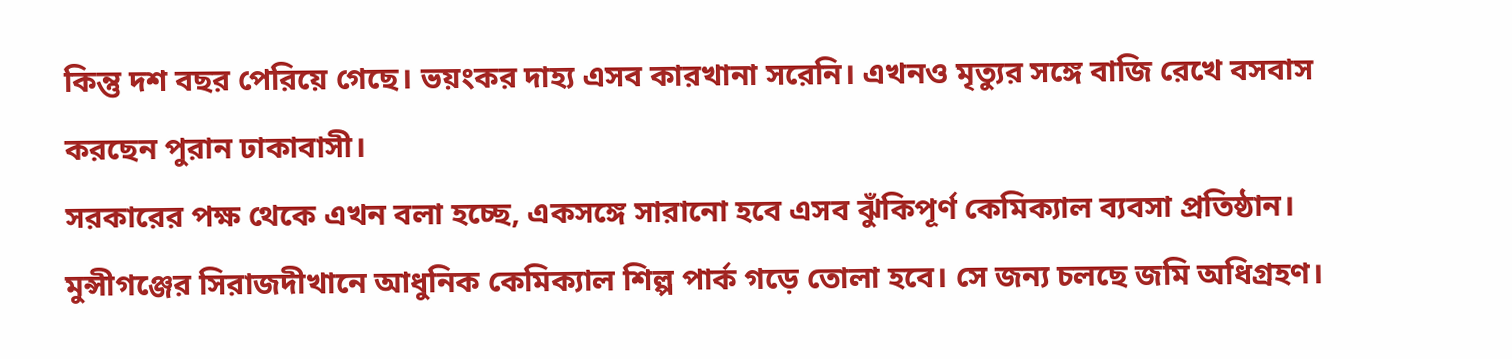কিন্তু দশ বছর পেরিয়ে গেছে। ভয়ংকর দাহ্য এসব কারখানা সরেনি। এখনও মৃত্যুর সঙ্গে বাজি রেখে বসবাস করছেন পুরান ঢাকাবাসী।
সরকারের পক্ষ থেকে এখন বলা হচ্ছে, একসঙ্গে সারানো হবে এসব ঝুঁকিপূর্ণ কেমিক্যাল ব্যবসা প্রতিষ্ঠান। মুন্সীগঞ্জের সিরাজদীখানে আধুনিক কেমিক্যাল শিল্প পার্ক গড়ে তোলা হবে। সে জন্য চলছে জমি অধিগ্রহণ।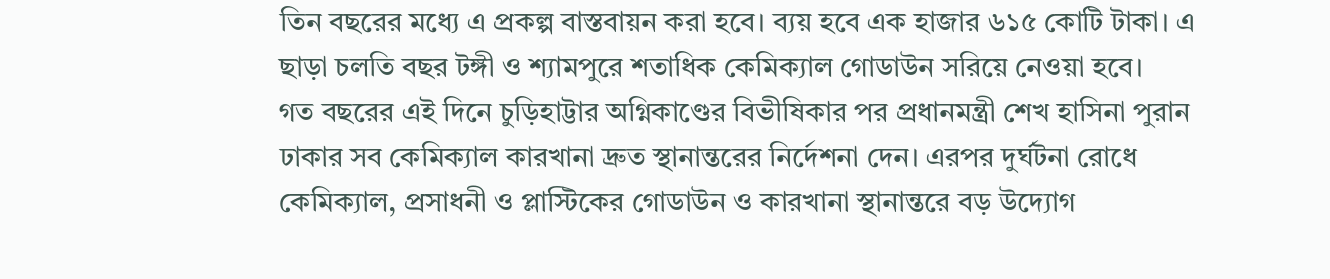তিন বছরের মধ্যে এ প্রকল্প বাস্তবায়ন করা হবে। ব্যয় হবে এক হাজার ৬১৫ কোটি টাকা। এ ছাড়া চলতি বছর টঙ্গী ও শ্যামপুরে শতাধিক কেমিক্যাল গোডাউন সরিয়ে নেওয়া হবে।
গত বছরের এই দিনে চুড়িহাট্টার অগ্নিকাণ্ডের বিভীষিকার পর প্রধানমন্ত্রী শেখ হাসিনা পুরান ঢাকার সব কেমিক্যাল কারখানা দ্রুত স্থানান্তরের নির্দেশনা দেন। এরপর দুর্ঘটনা রোধে কেমিক্যাল, প্রসাধনী ও প্লাস্টিকের গোডাউন ও কারখানা স্থানান্তরে বড় উদ্যোগ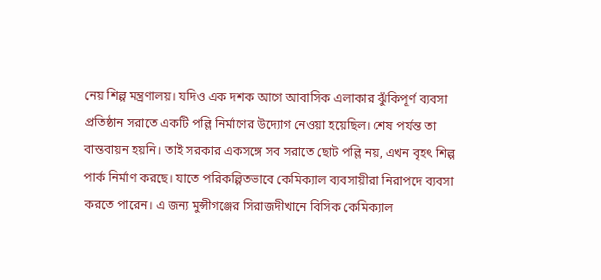নেয় শিল্প মন্ত্রণালয়। যদিও এক দশক আগে আবাসিক এলাকার ঝুঁকিপূর্ণ ব্যবসা প্রতিষ্ঠান সরাতে একটি পল্লি নির্মাণের উদ্যোগ নেওয়া হয়েছিল। শেষ পর্যন্ত তা বাস্তবায়ন হয়নি। তাই সরকার একসঙ্গে সব সরাতে ছোট পল্লি নয়, এখন বৃহৎ শিল্প পার্ক নির্মাণ করছে। যাতে পরিকল্পিতভাবে কেমিক্যাল ব্যবসায়ীরা নিরাপদে ব্যবসা করতে পারেন। এ জন্য মুন্সীগঞ্জের সিরাজদীখানে বিসিক কেমিক্যাল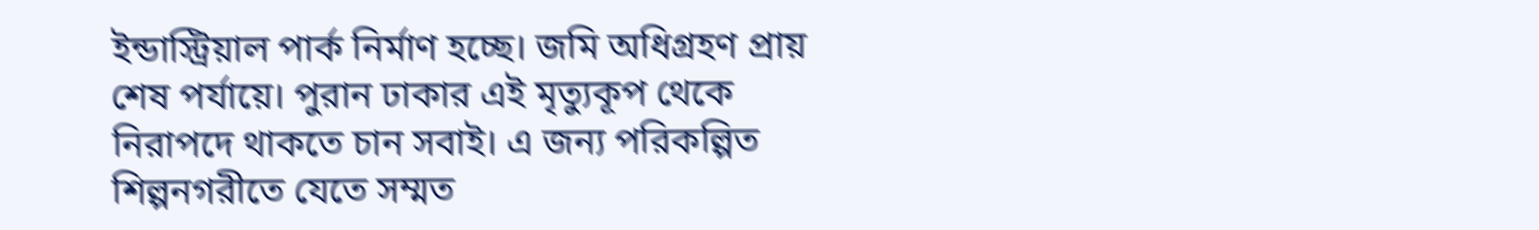ইন্ডাস্ট্রিয়াল পার্ক নির্মাণ হচ্ছে। জমি অধিগ্রহণ প্রায় শেষ পর্যায়ে। পুরান ঢাকার এই মৃত্যুকূপ থেকে নিরাপদে থাকতে চান সবাই। এ জন্য পরিকল্পিত শিল্পনগরীতে যেতে সম্মত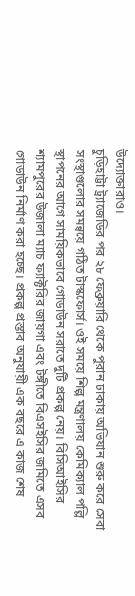উদ্যোক্তারাও।
চুড়িহাট্টা ট্র্যাজেডির পর ২৮ ফেব্রুয়ারি থেকে পুরান ঢাকায় অভিযান শুরু করে সেবা সংস্থাগুলোর সমন্বয়ে গঠিত টাস্কফোর্স। ওই সময়ে শিল্প মন্ত্রণালয় কেমিক্যাল পল্লি স্থাপনের আগে সাময়িকভাবে গোডাউন সরাতে দুটি প্রকল্প নেয়। বিসিআইসির শ্যামপুরের উজালা ম্যাচ ফ্যাক্টরির জায়গা এবং টঙ্গীতে বিএসইসির জমিতে এসব গোডাউন নির্মাণ করা হচ্ছে। প্রকল্প প্রস্তাব অনুযায়ী এক বছরে এ কাজ শেষ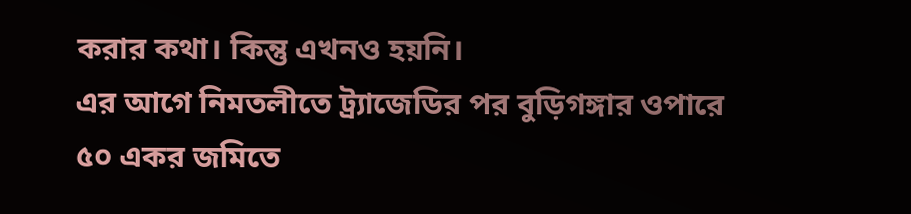করার কথা। কিন্তু এখনও হয়নি।
এর আগে নিমতলীতে ট্র্যাজেডির পর বুড়িগঙ্গার ওপারে ৫০ একর জমিতে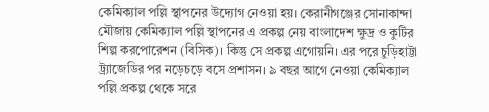কেমিক্যাল পল্লি স্থাপনের উদ্যোগ নেওয়া হয়। কেরানীগঞ্জের সোনাকান্দা মৌজায় কেমিক্যাল পল্লি স্থাপনের এ প্রকল্প নেয় বাংলাদেশ ক্ষুদ্র ও কুটির শিল্প করপোরেশন (বিসিক)। কিন্তু সে প্রকল্প এগোয়নি। এর পরে চুড়িহাট্টা ট্র্যাজেডির পর নড়েচড়ে বসে প্রশাসন। ৯ বছর আগে নেওয়া কেমিক্যাল পল্লি প্রকল্প থেকে সরে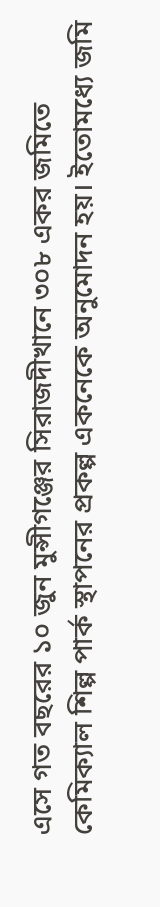এসে গত বছরের ১০ জুন মুন্সীগঞ্জের সিরাজদীখানে ৩০৮ একর জমিতে কেমিক্যাল শিল্প পার্ক স্থাপনের প্রকল্প একনেকে অনুমোদন হয়। ইতোমধ্যে জমি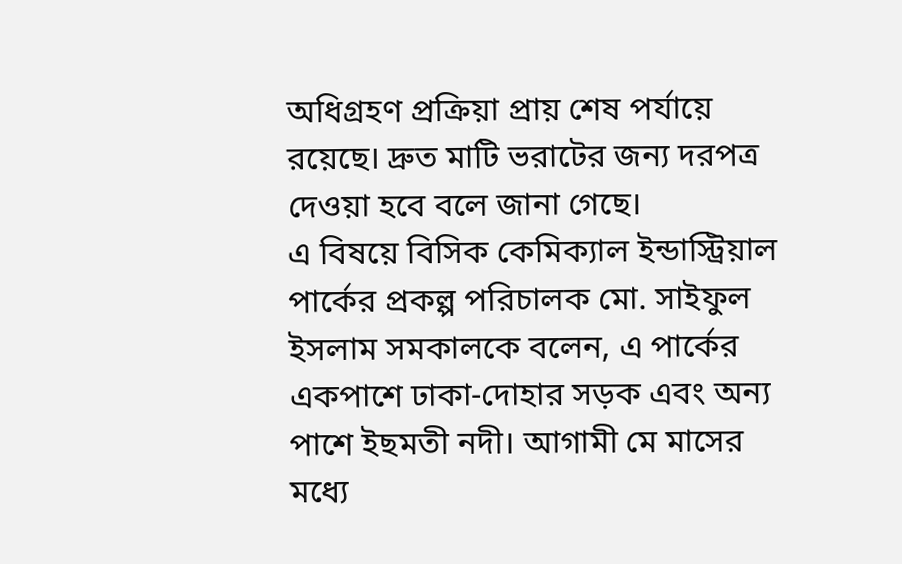অধিগ্রহণ প্রক্রিয়া প্রায় শেষ পর্যায়ে রয়েছে। দ্রুত মাটি ভরাটের জন্য দরপত্র দেওয়া হবে বলে জানা গেছে।
এ বিষয়ে বিসিক কেমিক্যাল ইন্ডাস্ট্রিয়াল পার্কের প্রকল্প পরিচালক মো. সাইফুল ইসলাম সমকালকে বলেন, এ পার্কের একপাশে ঢাকা-দোহার সড়ক এবং অন্য পাশে ইছমতী নদী। আগামী মে মাসের মধ্যে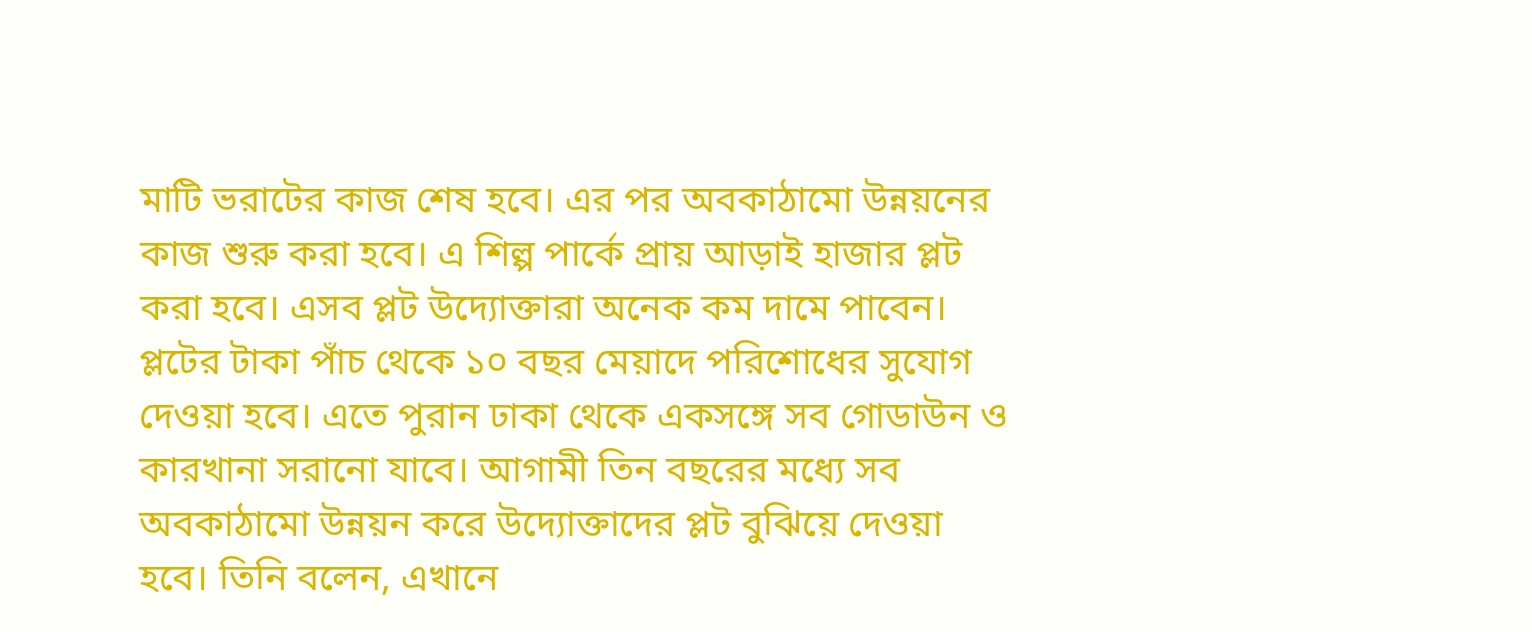মাটি ভরাটের কাজ শেষ হবে। এর পর অবকাঠামো উন্নয়নের কাজ শুরু করা হবে। এ শিল্প পার্কে প্রায় আড়াই হাজার প্লট করা হবে। এসব প্লট উদ্যোক্তারা অনেক কম দামে পাবেন। প্লটের টাকা পাঁচ থেকে ১০ বছর মেয়াদে পরিশোধের সুযোগ দেওয়া হবে। এতে পুরান ঢাকা থেকে একসঙ্গে সব গোডাউন ও কারখানা সরানো যাবে। আগামী তিন বছরের মধ্যে সব অবকাঠামো উন্নয়ন করে উদ্যোক্তাদের প্লট বুঝিয়ে দেওয়া হবে। তিনি বলেন, এখানে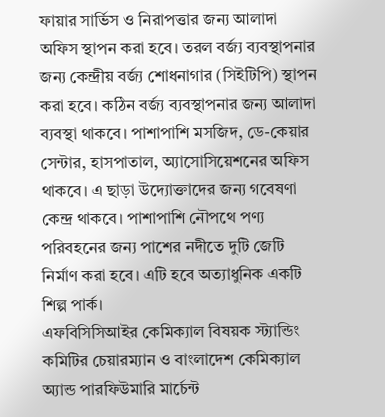ফায়ার সার্ভিস ও নিরাপত্তার জন্য আলাদা অফিস স্থাপন করা হবে। তরল বর্জ্য ব্যবস্থাপনার জন্য কেন্দ্রীয় বর্জ্য শোধনাগার (সিইটিপি) স্থাপন করা হবে। কঠিন বর্জ্য ব্যবস্থাপনার জন্য আলাদা ব্যবস্থা থাকবে। পাশাপাশি মসজিদ, ডে-কেয়ার সেন্টার, হাসপাতাল, অ্যাসোসিয়েশনের অফিস থাকবে। এ ছাড়া উদ্যোক্তাদের জন্য গবেষণা কেন্দ্র থাকবে। পাশাপাশি নৌপথে পণ্য পরিবহনের জন্য পাশের নদীতে দুটি জেটি নির্মাণ করা হবে। এটি হবে অত্যাধুনিক একটি শিল্প পার্ক।
এফবিসিসিআইর কেমিক্যাল বিষয়ক স্ট্যান্ডিং কমিটির চেয়ারম্যান ও বাংলাদেশ কেমিক্যাল অ্যান্ড পারফিউমারি মার্চেন্ট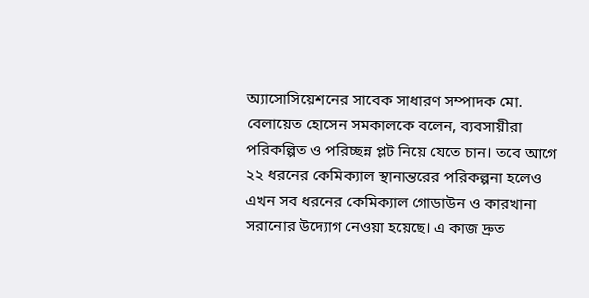অ্যাসোসিয়েশনের সাবেক সাধারণ সম্পাদক মো. বেলায়েত হোসেন সমকালকে বলেন, ব্যবসায়ীরা পরিকল্পিত ও পরিচ্ছন্ন প্লট নিয়ে যেতে চান। তবে আগে ২২ ধরনের কেমিক্যাল স্থানান্তরের পরিকল্পনা হলেও এখন সব ধরনের কেমিক্যাল গোডাউন ও কারখানা সরানোর উদ্যোগ নেওয়া হয়েছে। এ কাজ দ্রুত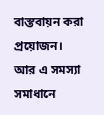বাস্তবায়ন করা প্রয়োজন। আর এ সমস্যা সমাধানে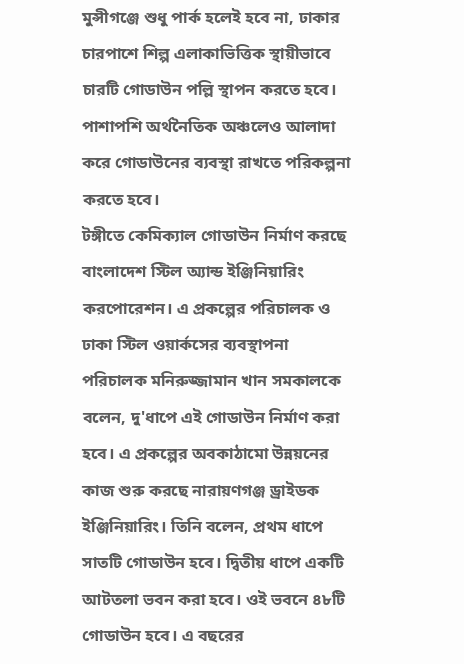মুন্সীগঞ্জে শুধু পার্ক হলেই হবে না, ঢাকার চারপাশে শিল্প এলাকাভিত্তিক স্থায়ীভাবে চারটি গোডাউন পল্লি স্থাপন করতে হবে। পাশাপশি অর্থনৈতিক অঞ্চলেও আলাদা করে গোডাউনের ব্যবস্থা রাখতে পরিকল্পনা করতে হবে।
টঙ্গীতে কেমিক্যাল গোডাউন নির্মাণ করছে বাংলাদেশ স্টিল অ্যান্ড ইঞ্জিনিয়ারিং করপোরেশন। এ প্রকল্পের পরিচালক ও ঢাকা স্টিল ওয়ার্কসের ব্যবস্থাপনা পরিচালক মনিরুজ্জামান খান সমকালকে বলেন, দু'ধাপে এই গোডাউন নির্মাণ করা হবে। এ প্রকল্পের অবকাঠামো উন্নয়নের কাজ শুরু করছে নারায়ণগঞ্জ ড্রাইডক ইঞ্জিনিয়ারিং। তিনি বলেন, প্রথম ধাপে সাতটি গোডাউন হবে। দ্বিতীয় ধাপে একটি আটতলা ভবন করা হবে। ওই ভবনে ৪৮টি গোডাউন হবে। এ বছরের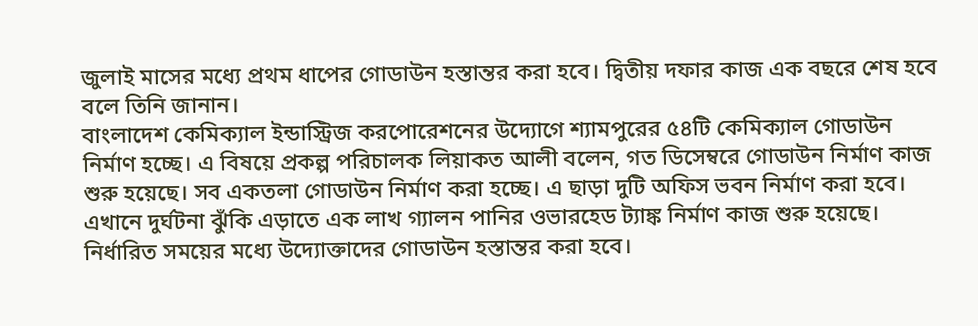জুলাই মাসের মধ্যে প্রথম ধাপের গোডাউন হস্তান্তর করা হবে। দ্বিতীয় দফার কাজ এক বছরে শেষ হবে বলে তিনি জানান।
বাংলাদেশ কেমিক্যাল ইন্ডাস্ট্রিজ করপোরেশনের উদ্যোগে শ্যামপুরের ৫৪টি কেমিক্যাল গোডাউন নির্মাণ হচ্ছে। এ বিষয়ে প্রকল্প পরিচালক লিয়াকত আলী বলেন, গত ডিসেম্বরে গোডাউন নির্মাণ কাজ শুরু হয়েছে। সব একতলা গোডাউন নির্মাণ করা হচ্ছে। এ ছাড়া দুটি অফিস ভবন নির্মাণ করা হবে। এখানে দুর্ঘটনা ঝুঁকি এড়াতে এক লাখ গ্যালন পানির ওভারহেড ট্যাঙ্ক নির্মাণ কাজ শুরু হয়েছে। নির্ধারিত সময়ের মধ্যে উদ্যোক্তাদের গোডাউন হস্তান্তর করা হবে।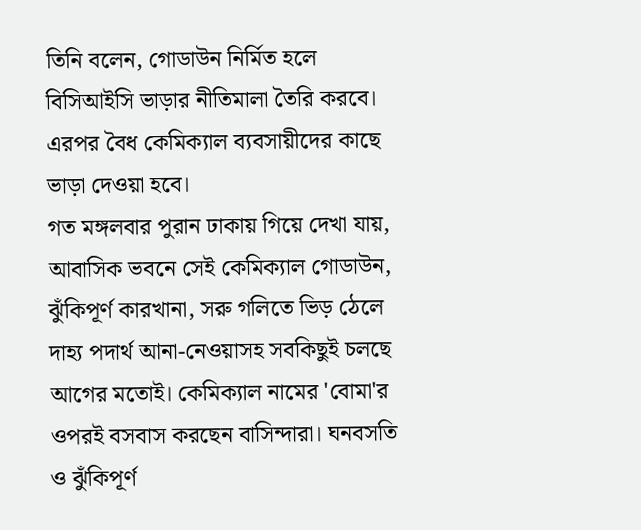তিনি বলেন, গোডাউন নির্মিত হলে বিসিআইসি ভাড়ার নীতিমালা তৈরি করবে। এরপর বৈধ কেমিক্যাল ব্যবসায়ীদের কাছে ভাড়া দেওয়া হবে।
গত মঙ্গলবার পুরান ঢাকায় গিয়ে দেখা যায়, আবাসিক ভবনে সেই কেমিক্যাল গোডাউন, ঝুঁকিপূর্ণ কারখানা, সরু গলিতে ভিড় ঠেলে দাহ্য পদার্থ আনা-নেওয়াসহ সবকিছুই চলছে আগের মতোই। কেমিক্যাল নামের 'বোমা'র ওপরই বসবাস করছেন বাসিন্দারা। ঘনবসতি ও ঝুঁকিপূর্ণ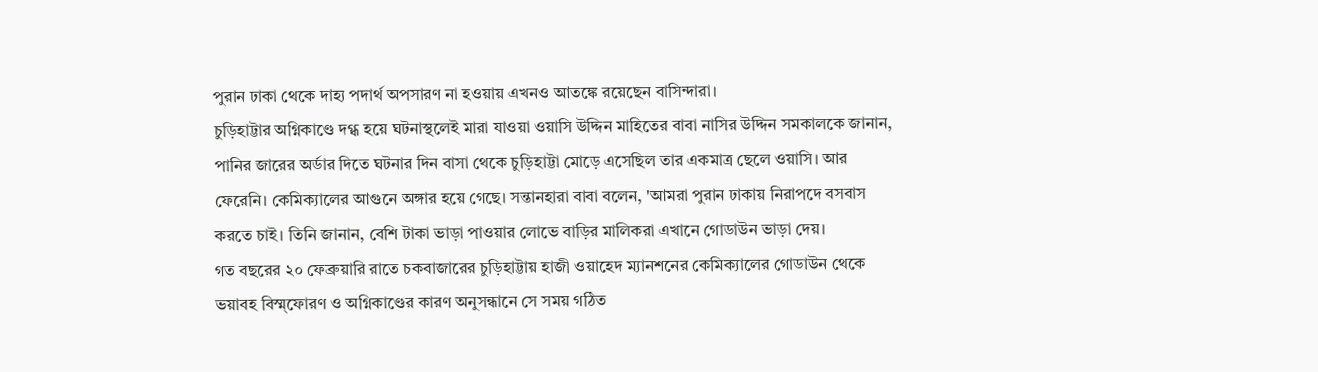পুরান ঢাকা থেকে দাহ্য পদার্থ অপসারণ না হওয়ায় এখনও আতঙ্কে রয়েছেন বাসিন্দারা।
চুড়িহাট্টার অগ্নিকাণ্ডে দগ্ধ হয়ে ঘটনাস্থলেই মারা যাওয়া ওয়াসি উদ্দিন মাহিতের বাবা নাসির উদ্দিন সমকালকে জানান, পানির জারের অর্ডার দিতে ঘটনার দিন বাসা থেকে চুড়িহাট্টা মোড়ে এসেছিল তার একমাত্র ছেলে ওয়াসি। আর ফেরেনি। কেমিক্যালের আগুনে অঙ্গার হয়ে গেছে। সন্তানহারা বাবা বলেন, 'আমরা পুরান ঢাকায় নিরাপদে বসবাস করতে চাই। তিনি জানান, বেশি টাকা ভাড়া পাওয়ার লোভে বাড়ির মালিকরা এখানে গোডাউন ভাড়া দেয়।
গত বছরের ২০ ফেব্রুয়ারি রাতে চকবাজারের চুড়িহাট্টায় হাজী ওয়াহেদ ম্যানশনের কেমিক্যালের গোডাউন থেকে ভয়াবহ বিস্ম্ফোরণ ও অগ্নিকাণ্ডের কারণ অনুসন্ধানে সে সময় গঠিত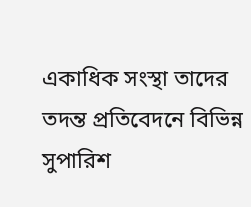একাধিক সংস্থা তাদের তদন্ত প্রতিবেদনে বিভিন্ন সুপারিশ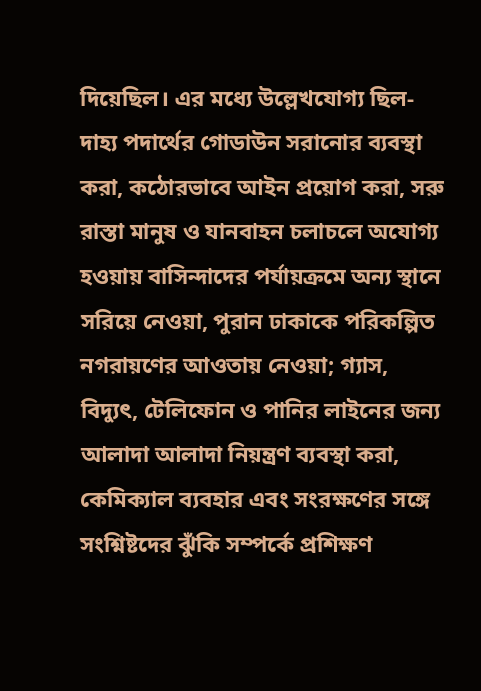দিয়েছিল। এর মধ্যে উল্লেখযোগ্য ছিল- দাহ্য পদার্থের গোডাউন সরানোর ব্যবস্থা করা, কঠোরভাবে আইন প্রয়োগ করা, সরু রাস্তা মানুষ ও যানবাহন চলাচলে অযোগ্য হওয়ায় বাসিন্দাদের পর্যায়ক্রমে অন্য স্থানে সরিয়ে নেওয়া, পুরান ঢাকাকে পরিকল্পিত নগরায়ণের আওতায় নেওয়া; গ্যাস, বিদ্যুৎ, টেলিফোন ও পানির লাইনের জন্য আলাদা আলাদা নিয়ন্ত্রণ ব্যবস্থা করা, কেমিক্যাল ব্যবহার এবং সংরক্ষণের সঙ্গে সংশ্নিষ্টদের ঝুঁকি সম্পর্কে প্রশিক্ষণ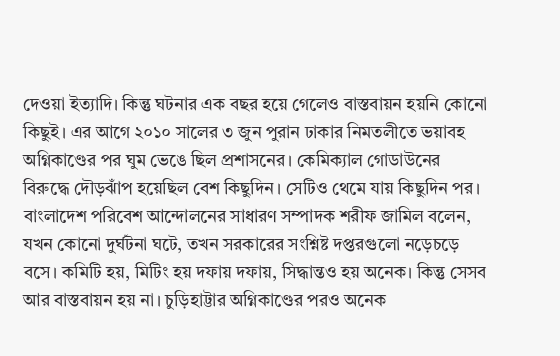দেওয়া ইত্যাদি। কিন্তু ঘটনার এক বছর হয়ে গেলেও বাস্তবায়ন হয়নি কোনো কিছুই। এর আগে ২০১০ সালের ৩ জুন পুরান ঢাকার নিমতলীতে ভয়াবহ অগ্নিকাণ্ডের পর ঘুম ভেঙে ছিল প্রশাসনের। কেমিক্যাল গোডাউনের বিরুদ্ধে দৌড়ঝাঁপ হয়েছিল বেশ কিছুদিন। সেটিও থেমে যায় কিছুদিন পর।
বাংলাদেশ পরিবেশ আন্দোলনের সাধারণ সম্পাদক শরীফ জামিল বলেন, যখন কোনো দুর্ঘটনা ঘটে, তখন সরকারের সংশ্নিষ্ট দপ্তরগুলো নড়েচড়ে বসে। কমিটি হয়, মিটিং হয় দফায় দফায়, সিদ্ধান্তও হয় অনেক। কিন্তু সেসব আর বাস্তবায়ন হয় না। চুড়িহাট্টার অগ্নিকাণ্ডের পরও অনেক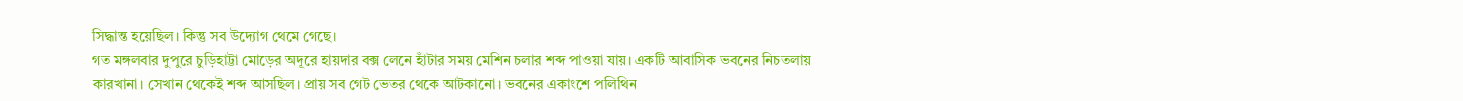সিদ্ধান্ত হয়েছিল। কিন্তু সব উদ্যোগ থেমে গেছে।
গত মঙ্গলবার দুপুরে চুড়িহাট্টা মোড়ের অদূরে হায়দার বক্স লেনে হাঁটার সময় মেশিন চলার শব্দ পাওয়া যায়। একটি আবাসিক ভবনের নিচতলায় কারখানা। সেখান থেকেই শব্দ আসছিল। প্রায় সব গেট ভেতর থেকে আটকানো। ভবনের একাংশে পলিথিন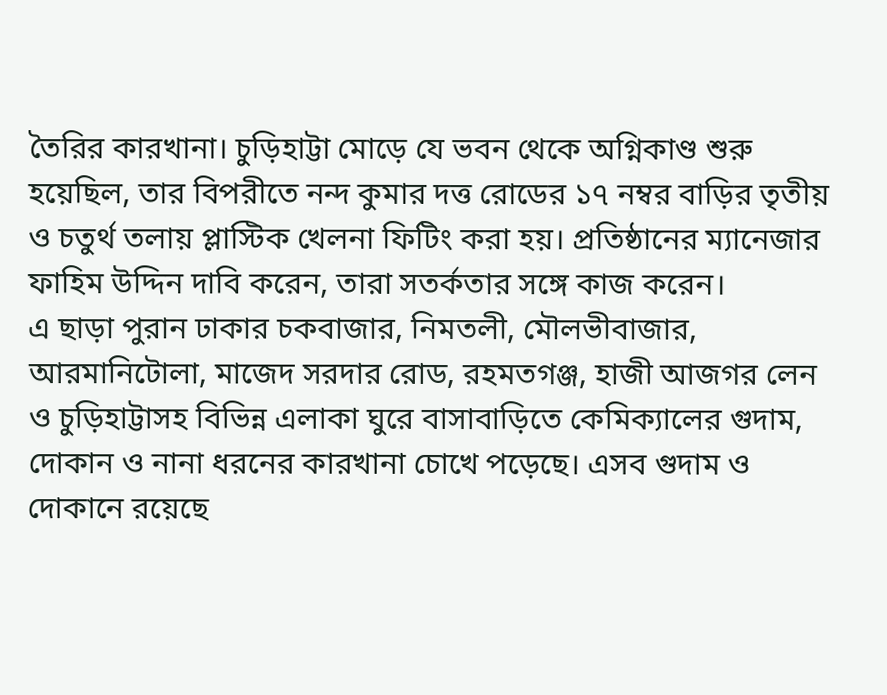তৈরির কারখানা। চুড়িহাট্টা মোড়ে যে ভবন থেকে অগ্নিকাণ্ড শুরু হয়েছিল, তার বিপরীতে নন্দ কুমার দত্ত রোডের ১৭ নম্বর বাড়ির তৃতীয় ও চতুর্থ তলায় প্লাস্টিক খেলনা ফিটিং করা হয়। প্রতিষ্ঠানের ম্যানেজার ফাহিম উদ্দিন দাবি করেন, তারা সতর্কতার সঙ্গে কাজ করেন।
এ ছাড়া পুরান ঢাকার চকবাজার, নিমতলী, মৌলভীবাজার, আরমানিটোলা, মাজেদ সরদার রোড, রহমতগঞ্জ, হাজী আজগর লেন ও চুড়িহাট্টাসহ বিভিন্ন এলাকা ঘুরে বাসাবাড়িতে কেমিক্যালের গুদাম, দোকান ও নানা ধরনের কারখানা চোখে পড়েছে। এসব গুদাম ও দোকানে রয়েছে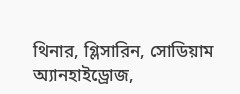থিনার, গ্লিসারিন, সোডিয়াম অ্যানহাইড্রোজ,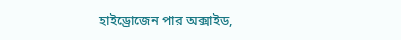হাইড্রোজেন পার অক্সাইড,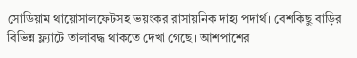সোডিয়াম থায়োসালফেটসহ ভয়ংকর রাসায়নিক দাহ্য পদার্থ। বেশকিছু বাড়ির বিভিন্ন ফ্ল্যাটে তালাবদ্ধ থাকতে দেখা গেছে। আশপাশের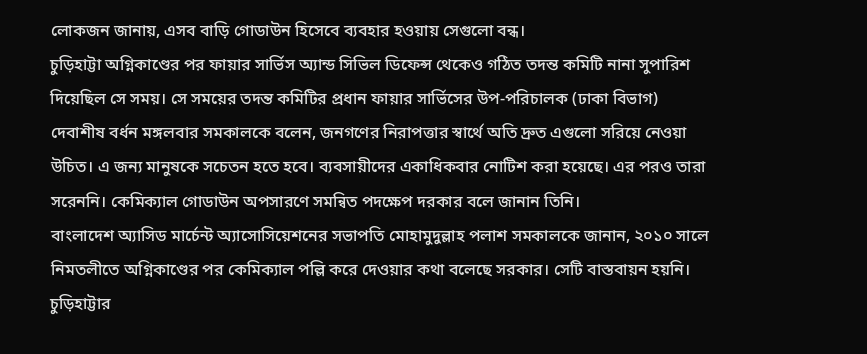লোকজন জানায়, এসব বাড়ি গোডাউন হিসেবে ব্যবহার হওয়ায় সেগুলো বন্ধ।
চুড়িহাট্টা অগ্নিকাণ্ডের পর ফায়ার সার্ভিস অ্যান্ড সিভিল ডিফেন্স থেকেও গঠিত তদন্ত কমিটি নানা সুপারিশ দিয়েছিল সে সময়। সে সময়ের তদন্ত কমিটির প্রধান ফায়ার সার্ভিসের উপ-পরিচালক (ঢাকা বিভাগ) দেবাশীষ বর্ধন মঙ্গলবার সমকালকে বলেন, জনগণের নিরাপত্তার স্বার্থে অতি দ্রুত এগুলো সরিয়ে নেওয়া উচিত। এ জন্য মানুষকে সচেতন হতে হবে। ব্যবসায়ীদের একাধিকবার নোটিশ করা হয়েছে। এর পরও তারা সরেননি। কেমিক্যাল গোডাউন অপসারণে সমন্বিত পদক্ষেপ দরকার বলে জানান তিনি।
বাংলাদেশ অ্যাসিড মার্চেন্ট অ্যাসোসিয়েশনের সভাপতি মোহামুদুল্লাহ পলাশ সমকালকে জানান, ২০১০ সালে নিমতলীতে অগ্নিকাণ্ডের পর কেমিক্যাল পল্লি করে দেওয়ার কথা বলেছে সরকার। সেটি বাস্তবায়ন হয়নি। চুড়িহাট্টার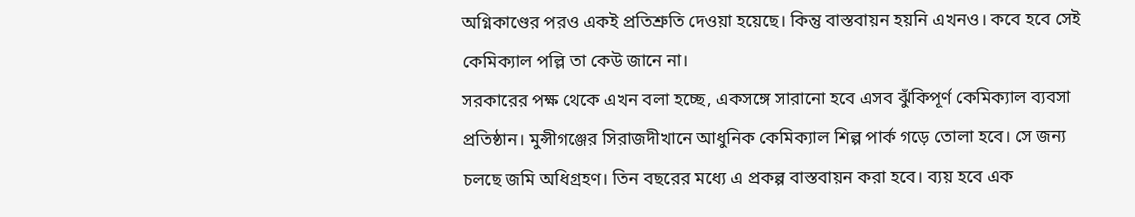অগ্নিকাণ্ডের পরও একই প্রতিশ্রুতি দেওয়া হয়েছে। কিন্তু বাস্তবায়ন হয়নি এখনও। কবে হবে সেই কেমিক্যাল পল্লি তা কেউ জানে না।
সরকারের পক্ষ থেকে এখন বলা হচ্ছে, একসঙ্গে সারানো হবে এসব ঝুঁকিপূর্ণ কেমিক্যাল ব্যবসা প্রতিষ্ঠান। মুন্সীগঞ্জের সিরাজদীখানে আধুনিক কেমিক্যাল শিল্প পার্ক গড়ে তোলা হবে। সে জন্য চলছে জমি অধিগ্রহণ। তিন বছরের মধ্যে এ প্রকল্প বাস্তবায়ন করা হবে। ব্যয় হবে এক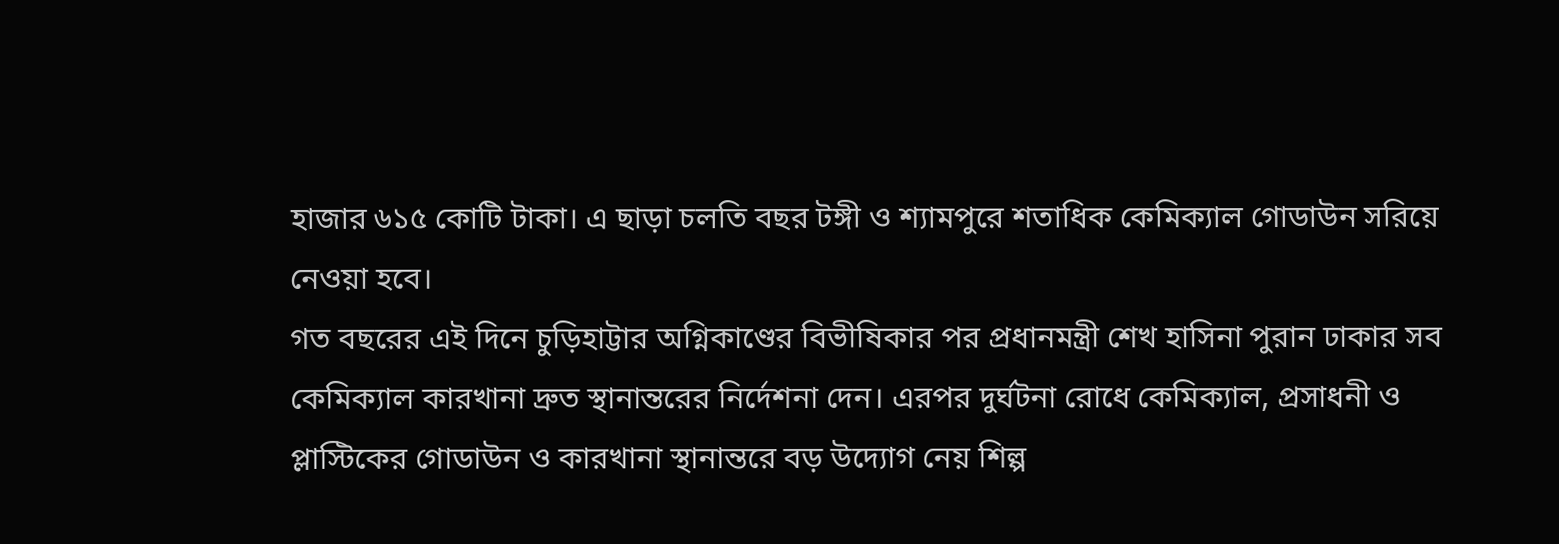হাজার ৬১৫ কোটি টাকা। এ ছাড়া চলতি বছর টঙ্গী ও শ্যামপুরে শতাধিক কেমিক্যাল গোডাউন সরিয়ে নেওয়া হবে।
গত বছরের এই দিনে চুড়িহাট্টার অগ্নিকাণ্ডের বিভীষিকার পর প্রধানমন্ত্রী শেখ হাসিনা পুরান ঢাকার সব কেমিক্যাল কারখানা দ্রুত স্থানান্তরের নির্দেশনা দেন। এরপর দুর্ঘটনা রোধে কেমিক্যাল, প্রসাধনী ও প্লাস্টিকের গোডাউন ও কারখানা স্থানান্তরে বড় উদ্যোগ নেয় শিল্প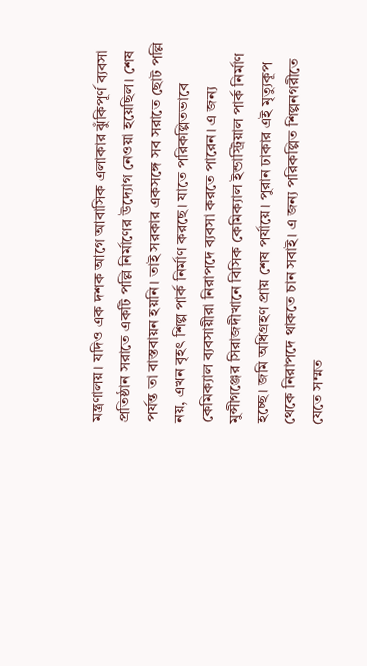মন্ত্রণালয়। যদিও এক দশক আগে আবাসিক এলাকার ঝুঁকিপূর্ণ ব্যবসা প্রতিষ্ঠান সরাতে একটি পল্লি নির্মাণের উদ্যোগ নেওয়া হয়েছিল। শেষ পর্যন্ত তা বাস্তবায়ন হয়নি। তাই সরকার একসঙ্গে সব সরাতে ছোট পল্লি নয়, এখন বৃহৎ শিল্প পার্ক নির্মাণ করছে। যাতে পরিকল্পিতভাবে কেমিক্যাল ব্যবসায়ীরা নিরাপদে ব্যবসা করতে পারেন। এ জন্য মুন্সীগঞ্জের সিরাজদীখানে বিসিক কেমিক্যাল ইন্ডাস্ট্রিয়াল পার্ক নির্মাণ হচ্ছে। জমি অধিগ্রহণ প্রায় শেষ পর্যায়ে। পুরান ঢাকার এই মৃত্যুকূপ থেকে নিরাপদে থাকতে চান সবাই। এ জন্য পরিকল্পিত শিল্পনগরীতে যেতে সম্মত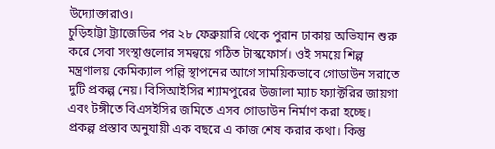উদ্যোক্তারাও।
চুড়িহাট্টা ট্র্যাজেডির পর ২৮ ফেব্রুয়ারি থেকে পুরান ঢাকায় অভিযান শুরু করে সেবা সংস্থাগুলোর সমন্বয়ে গঠিত টাস্কফোর্স। ওই সময়ে শিল্প মন্ত্রণালয় কেমিক্যাল পল্লি স্থাপনের আগে সাময়িকভাবে গোডাউন সরাতে দুটি প্রকল্প নেয়। বিসিআইসির শ্যামপুরের উজালা ম্যাচ ফ্যাক্টরির জায়গা এবং টঙ্গীতে বিএসইসির জমিতে এসব গোডাউন নির্মাণ করা হচ্ছে। প্রকল্প প্রস্তাব অনুযায়ী এক বছরে এ কাজ শেষ করার কথা। কিন্তু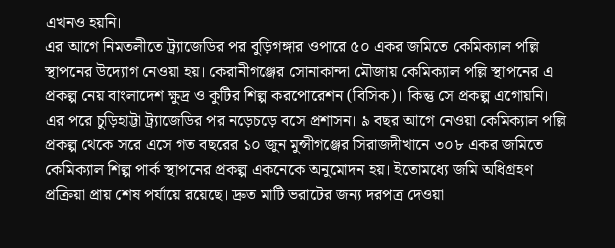এখনও হয়নি।
এর আগে নিমতলীতে ট্র্যাজেডির পর বুড়িগঙ্গার ওপারে ৫০ একর জমিতে কেমিক্যাল পল্লি স্থাপনের উদ্যোগ নেওয়া হয়। কেরানীগঞ্জের সোনাকান্দা মৌজায় কেমিক্যাল পল্লি স্থাপনের এ প্রকল্প নেয় বাংলাদেশ ক্ষুদ্র ও কুটির শিল্প করপোরেশন (বিসিক)। কিন্তু সে প্রকল্প এগোয়নি। এর পরে চুড়িহাট্টা ট্র্যাজেডির পর নড়েচড়ে বসে প্রশাসন। ৯ বছর আগে নেওয়া কেমিক্যাল পল্লি প্রকল্প থেকে সরে এসে গত বছরের ১০ জুন মুন্সীগঞ্জের সিরাজদীখানে ৩০৮ একর জমিতে কেমিক্যাল শিল্প পার্ক স্থাপনের প্রকল্প একনেকে অনুমোদন হয়। ইতোমধ্যে জমি অধিগ্রহণ প্রক্রিয়া প্রায় শেষ পর্যায়ে রয়েছে। দ্রুত মাটি ভরাটের জন্য দরপত্র দেওয়া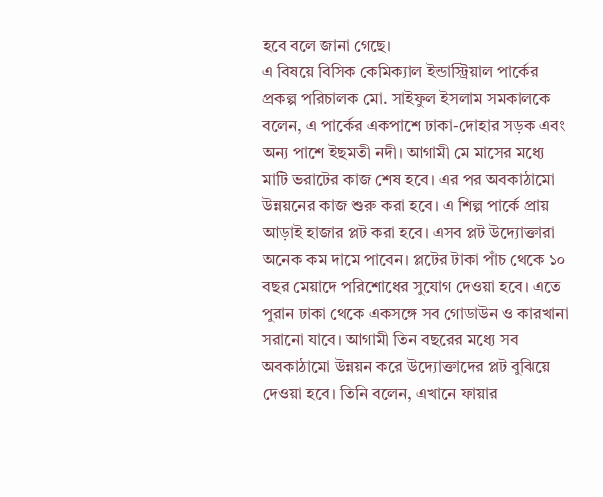হবে বলে জানা গেছে।
এ বিষয়ে বিসিক কেমিক্যাল ইন্ডাস্ট্রিয়াল পার্কের প্রকল্প পরিচালক মো. সাইফুল ইসলাম সমকালকে বলেন, এ পার্কের একপাশে ঢাকা-দোহার সড়ক এবং অন্য পাশে ইছমতী নদী। আগামী মে মাসের মধ্যে মাটি ভরাটের কাজ শেষ হবে। এর পর অবকাঠামো উন্নয়নের কাজ শুরু করা হবে। এ শিল্প পার্কে প্রায় আড়াই হাজার প্লট করা হবে। এসব প্লট উদ্যোক্তারা অনেক কম দামে পাবেন। প্লটের টাকা পাঁচ থেকে ১০ বছর মেয়াদে পরিশোধের সুযোগ দেওয়া হবে। এতে পুরান ঢাকা থেকে একসঙ্গে সব গোডাউন ও কারখানা সরানো যাবে। আগামী তিন বছরের মধ্যে সব অবকাঠামো উন্নয়ন করে উদ্যোক্তাদের প্লট বুঝিয়ে দেওয়া হবে। তিনি বলেন, এখানে ফায়ার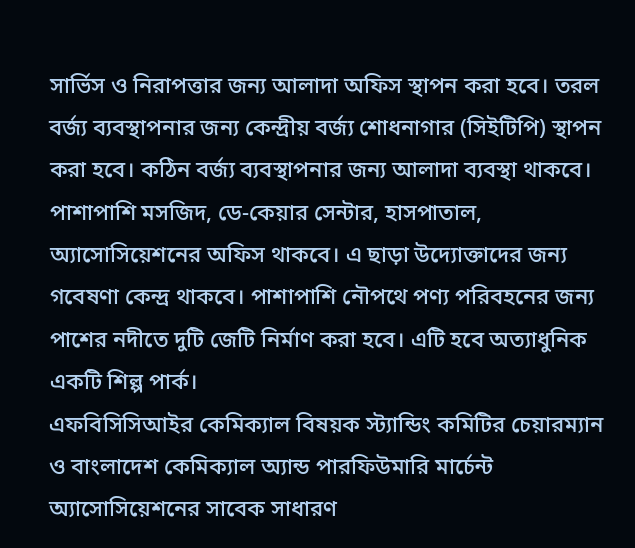সার্ভিস ও নিরাপত্তার জন্য আলাদা অফিস স্থাপন করা হবে। তরল বর্জ্য ব্যবস্থাপনার জন্য কেন্দ্রীয় বর্জ্য শোধনাগার (সিইটিপি) স্থাপন করা হবে। কঠিন বর্জ্য ব্যবস্থাপনার জন্য আলাদা ব্যবস্থা থাকবে। পাশাপাশি মসজিদ, ডে-কেয়ার সেন্টার, হাসপাতাল, অ্যাসোসিয়েশনের অফিস থাকবে। এ ছাড়া উদ্যোক্তাদের জন্য গবেষণা কেন্দ্র থাকবে। পাশাপাশি নৌপথে পণ্য পরিবহনের জন্য পাশের নদীতে দুটি জেটি নির্মাণ করা হবে। এটি হবে অত্যাধুনিক একটি শিল্প পার্ক।
এফবিসিসিআইর কেমিক্যাল বিষয়ক স্ট্যান্ডিং কমিটির চেয়ারম্যান ও বাংলাদেশ কেমিক্যাল অ্যান্ড পারফিউমারি মার্চেন্ট অ্যাসোসিয়েশনের সাবেক সাধারণ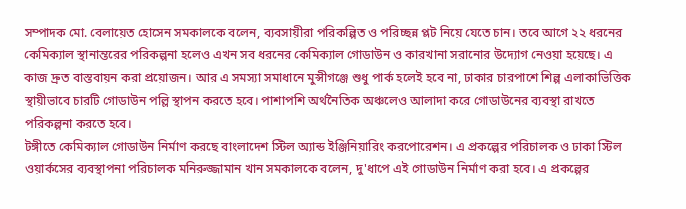সম্পাদক মো. বেলায়েত হোসেন সমকালকে বলেন, ব্যবসায়ীরা পরিকল্পিত ও পরিচ্ছন্ন প্লট নিয়ে যেতে চান। তবে আগে ২২ ধরনের কেমিক্যাল স্থানান্তরের পরিকল্পনা হলেও এখন সব ধরনের কেমিক্যাল গোডাউন ও কারখানা সরানোর উদ্যোগ নেওয়া হয়েছে। এ কাজ দ্রুত বাস্তবায়ন করা প্রয়োজন। আর এ সমস্যা সমাধানে মুন্সীগঞ্জে শুধু পার্ক হলেই হবে না, ঢাকার চারপাশে শিল্প এলাকাভিত্তিক স্থায়ীভাবে চারটি গোডাউন পল্লি স্থাপন করতে হবে। পাশাপশি অর্থনৈতিক অঞ্চলেও আলাদা করে গোডাউনের ব্যবস্থা রাখতে পরিকল্পনা করতে হবে।
টঙ্গীতে কেমিক্যাল গোডাউন নির্মাণ করছে বাংলাদেশ স্টিল অ্যান্ড ইঞ্জিনিয়ারিং করপোরেশন। এ প্রকল্পের পরিচালক ও ঢাকা স্টিল ওয়ার্কসের ব্যবস্থাপনা পরিচালক মনিরুজ্জামান খান সমকালকে বলেন, দু'ধাপে এই গোডাউন নির্মাণ করা হবে। এ প্রকল্পের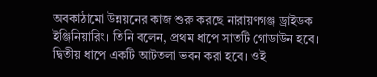অবকাঠামো উন্নয়নের কাজ শুরু করছে নারায়ণগঞ্জ ড্রাইডক ইঞ্জিনিয়ারিং। তিনি বলেন, প্রথম ধাপে সাতটি গোডাউন হবে। দ্বিতীয় ধাপে একটি আটতলা ভবন করা হবে। ওই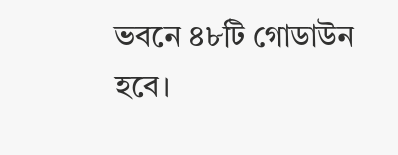ভবনে ৪৮টি গোডাউন হবে।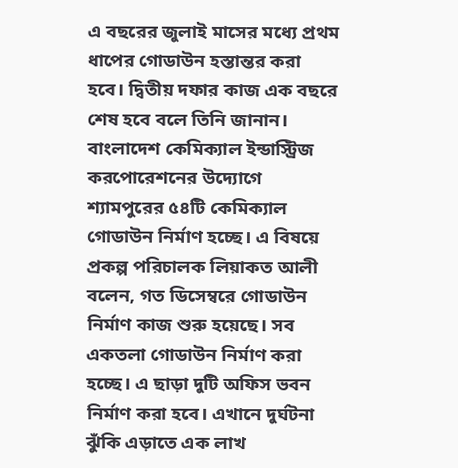এ বছরের জুলাই মাসের মধ্যে প্রথম ধাপের গোডাউন হস্তান্তর করা হবে। দ্বিতীয় দফার কাজ এক বছরে শেষ হবে বলে তিনি জানান।
বাংলাদেশ কেমিক্যাল ইন্ডাস্ট্রিজ করপোরেশনের উদ্যোগে শ্যামপুরের ৫৪টি কেমিক্যাল গোডাউন নির্মাণ হচ্ছে। এ বিষয়ে প্রকল্প পরিচালক লিয়াকত আলী বলেন, গত ডিসেম্বরে গোডাউন নির্মাণ কাজ শুরু হয়েছে। সব একতলা গোডাউন নির্মাণ করা হচ্ছে। এ ছাড়া দুটি অফিস ভবন নির্মাণ করা হবে। এখানে দুর্ঘটনা ঝুঁকি এড়াতে এক লাখ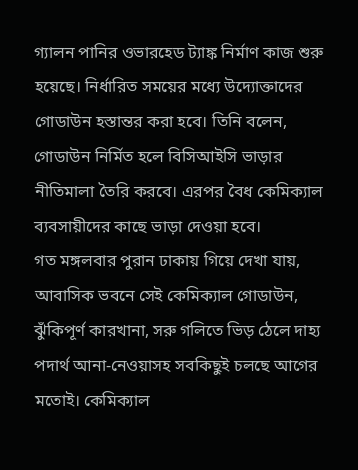গ্যালন পানির ওভারহেড ট্যাঙ্ক নির্মাণ কাজ শুরু হয়েছে। নির্ধারিত সময়ের মধ্যে উদ্যোক্তাদের গোডাউন হস্তান্তর করা হবে। তিনি বলেন, গোডাউন নির্মিত হলে বিসিআইসি ভাড়ার নীতিমালা তৈরি করবে। এরপর বৈধ কেমিক্যাল ব্যবসায়ীদের কাছে ভাড়া দেওয়া হবে।
গত মঙ্গলবার পুরান ঢাকায় গিয়ে দেখা যায়, আবাসিক ভবনে সেই কেমিক্যাল গোডাউন, ঝুঁকিপূর্ণ কারখানা, সরু গলিতে ভিড় ঠেলে দাহ্য পদার্থ আনা-নেওয়াসহ সবকিছুই চলছে আগের মতোই। কেমিক্যাল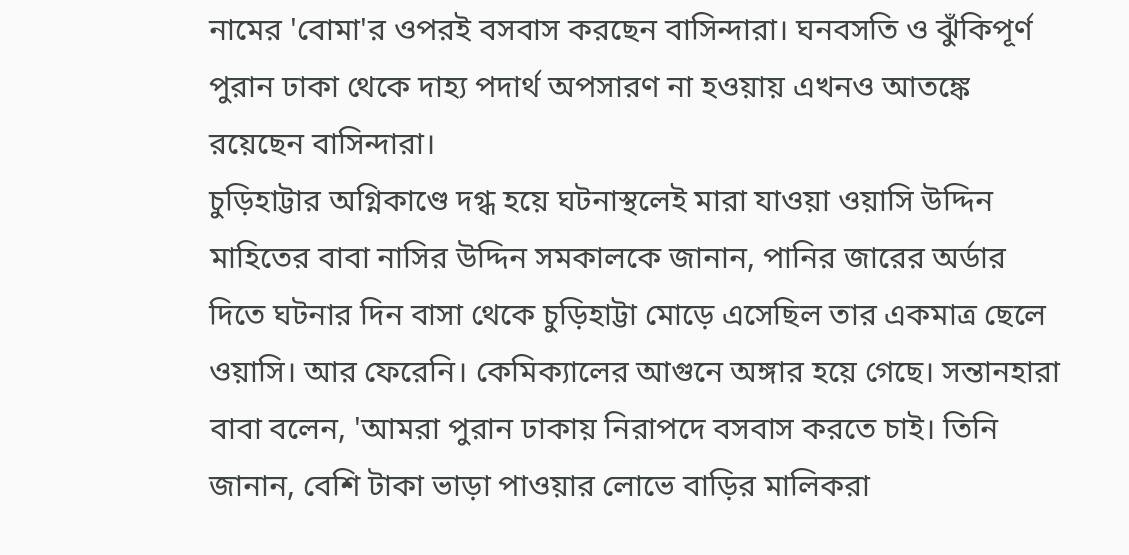নামের 'বোমা'র ওপরই বসবাস করছেন বাসিন্দারা। ঘনবসতি ও ঝুঁকিপূর্ণ পুরান ঢাকা থেকে দাহ্য পদার্থ অপসারণ না হওয়ায় এখনও আতঙ্কে রয়েছেন বাসিন্দারা।
চুড়িহাট্টার অগ্নিকাণ্ডে দগ্ধ হয়ে ঘটনাস্থলেই মারা যাওয়া ওয়াসি উদ্দিন মাহিতের বাবা নাসির উদ্দিন সমকালকে জানান, পানির জারের অর্ডার দিতে ঘটনার দিন বাসা থেকে চুড়িহাট্টা মোড়ে এসেছিল তার একমাত্র ছেলে ওয়াসি। আর ফেরেনি। কেমিক্যালের আগুনে অঙ্গার হয়ে গেছে। সন্তানহারা বাবা বলেন, 'আমরা পুরান ঢাকায় নিরাপদে বসবাস করতে চাই। তিনি জানান, বেশি টাকা ভাড়া পাওয়ার লোভে বাড়ির মালিকরা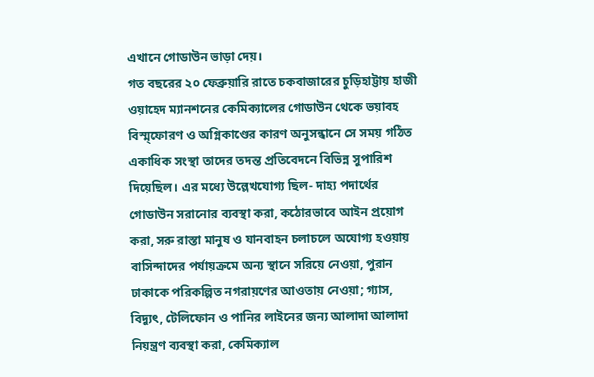এখানে গোডাউন ভাড়া দেয়।
গত বছরের ২০ ফেব্রুয়ারি রাতে চকবাজারের চুড়িহাট্টায় হাজী ওয়াহেদ ম্যানশনের কেমিক্যালের গোডাউন থেকে ভয়াবহ বিস্ম্ফোরণ ও অগ্নিকাণ্ডের কারণ অনুসন্ধানে সে সময় গঠিত একাধিক সংস্থা তাদের তদন্ত প্রতিবেদনে বিভিন্ন সুপারিশ দিয়েছিল। এর মধ্যে উল্লেখযোগ্য ছিল- দাহ্য পদার্থের গোডাউন সরানোর ব্যবস্থা করা, কঠোরভাবে আইন প্রয়োগ করা, সরু রাস্তা মানুষ ও যানবাহন চলাচলে অযোগ্য হওয়ায় বাসিন্দাদের পর্যায়ক্রমে অন্য স্থানে সরিয়ে নেওয়া, পুরান ঢাকাকে পরিকল্পিত নগরায়ণের আওতায় নেওয়া; গ্যাস, বিদ্যুৎ, টেলিফোন ও পানির লাইনের জন্য আলাদা আলাদা নিয়ন্ত্রণ ব্যবস্থা করা, কেমিক্যাল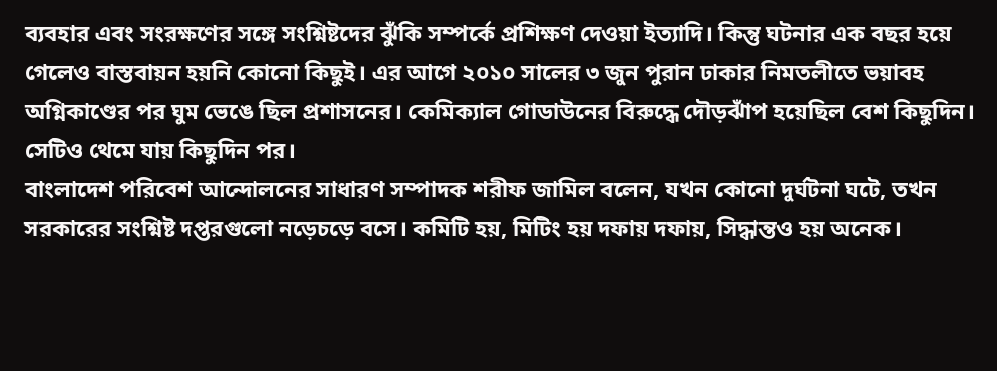ব্যবহার এবং সংরক্ষণের সঙ্গে সংশ্নিষ্টদের ঝুঁকি সম্পর্কে প্রশিক্ষণ দেওয়া ইত্যাদি। কিন্তু ঘটনার এক বছর হয়ে গেলেও বাস্তবায়ন হয়নি কোনো কিছুই। এর আগে ২০১০ সালের ৩ জুন পুরান ঢাকার নিমতলীতে ভয়াবহ অগ্নিকাণ্ডের পর ঘুম ভেঙে ছিল প্রশাসনের। কেমিক্যাল গোডাউনের বিরুদ্ধে দৌড়ঝাঁপ হয়েছিল বেশ কিছুদিন। সেটিও থেমে যায় কিছুদিন পর।
বাংলাদেশ পরিবেশ আন্দোলনের সাধারণ সম্পাদক শরীফ জামিল বলেন, যখন কোনো দুর্ঘটনা ঘটে, তখন সরকারের সংশ্নিষ্ট দপ্তরগুলো নড়েচড়ে বসে। কমিটি হয়, মিটিং হয় দফায় দফায়, সিদ্ধান্তও হয় অনেক।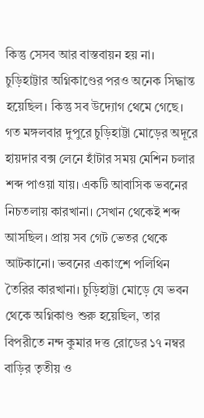কিন্তু সেসব আর বাস্তবায়ন হয় না। চুড়িহাট্টার অগ্নিকাণ্ডের পরও অনেক সিদ্ধান্ত হয়েছিল। কিন্তু সব উদ্যোগ থেমে গেছে।
গত মঙ্গলবার দুপুরে চুড়িহাট্টা মোড়ের অদূরে হায়দার বক্স লেনে হাঁটার সময় মেশিন চলার শব্দ পাওয়া যায়। একটি আবাসিক ভবনের নিচতলায় কারখানা। সেখান থেকেই শব্দ আসছিল। প্রায় সব গেট ভেতর থেকে আটকানো। ভবনের একাংশে পলিথিন তৈরির কারখানা। চুড়িহাট্টা মোড়ে যে ভবন থেকে অগ্নিকাণ্ড শুরু হয়েছিল, তার বিপরীতে নন্দ কুমার দত্ত রোডের ১৭ নম্বর বাড়ির তৃতীয় ও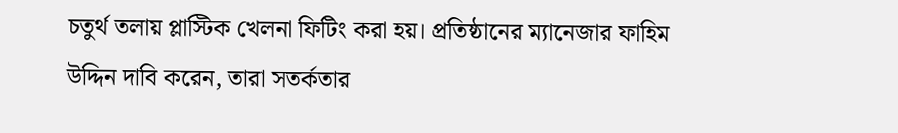চতুর্থ তলায় প্লাস্টিক খেলনা ফিটিং করা হয়। প্রতিষ্ঠানের ম্যানেজার ফাহিম উদ্দিন দাবি করেন, তারা সতর্কতার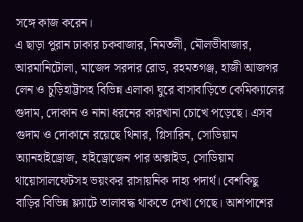সঙ্গে কাজ করেন।
এ ছাড়া পুরান ঢাকার চকবাজার, নিমতলী, মৌলভীবাজার, আরমানিটোলা, মাজেদ সরদার রোড, রহমতগঞ্জ, হাজী আজগর লেন ও চুড়িহাট্টাসহ বিভিন্ন এলাকা ঘুরে বাসাবাড়িতে কেমিক্যালের গুদাম, দোকান ও নানা ধরনের কারখানা চোখে পড়েছে। এসব গুদাম ও দোকানে রয়েছে থিনার, গ্লিসারিন, সোডিয়াম অ্যানহাইড্রোজ, হাইড্রোজেন পার অক্সাইড, সোডিয়াম থায়োসালফেটসহ ভয়ংকর রাসায়নিক দাহ্য পদার্থ। বেশকিছু বাড়ির বিভিন্ন ফ্ল্যাটে তালাবদ্ধ থাকতে দেখা গেছে। আশপাশের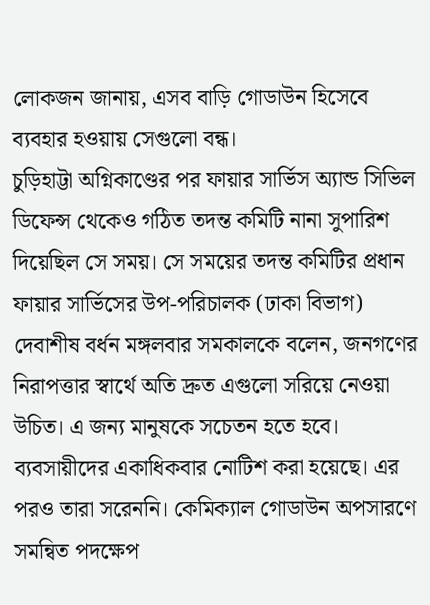লোকজন জানায়, এসব বাড়ি গোডাউন হিসেবে ব্যবহার হওয়ায় সেগুলো বন্ধ।
চুড়িহাট্টা অগ্নিকাণ্ডের পর ফায়ার সার্ভিস অ্যান্ড সিভিল ডিফেন্স থেকেও গঠিত তদন্ত কমিটি নানা সুপারিশ দিয়েছিল সে সময়। সে সময়ের তদন্ত কমিটির প্রধান ফায়ার সার্ভিসের উপ-পরিচালক (ঢাকা বিভাগ) দেবাশীষ বর্ধন মঙ্গলবার সমকালকে বলেন, জনগণের নিরাপত্তার স্বার্থে অতি দ্রুত এগুলো সরিয়ে নেওয়া উচিত। এ জন্য মানুষকে সচেতন হতে হবে। ব্যবসায়ীদের একাধিকবার নোটিশ করা হয়েছে। এর পরও তারা সরেননি। কেমিক্যাল গোডাউন অপসারণে সমন্বিত পদক্ষেপ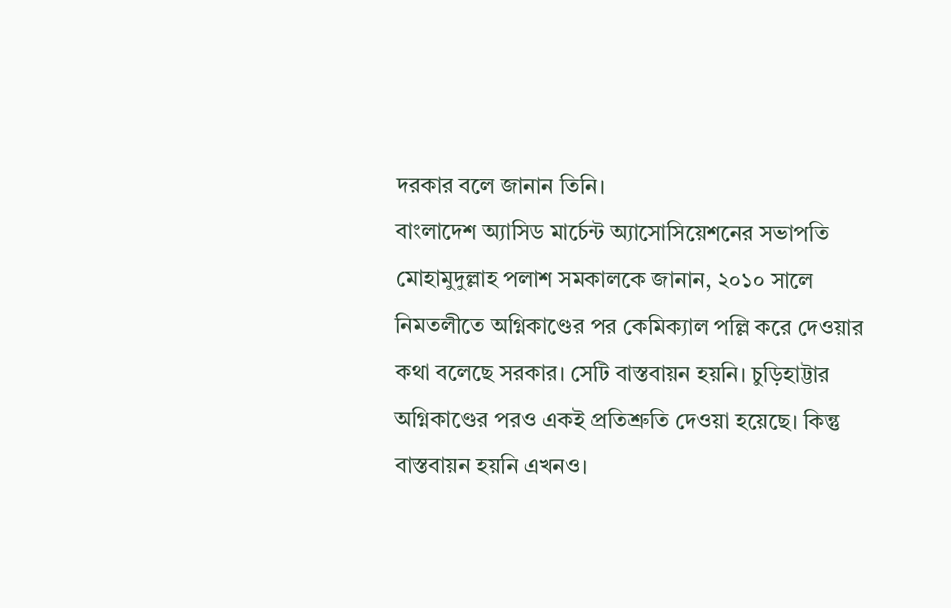দরকার বলে জানান তিনি।
বাংলাদেশ অ্যাসিড মার্চেন্ট অ্যাসোসিয়েশনের সভাপতি মোহামুদুল্লাহ পলাশ সমকালকে জানান, ২০১০ সালে নিমতলীতে অগ্নিকাণ্ডের পর কেমিক্যাল পল্লি করে দেওয়ার কথা বলেছে সরকার। সেটি বাস্তবায়ন হয়নি। চুড়িহাট্টার অগ্নিকাণ্ডের পরও একই প্রতিশ্রুতি দেওয়া হয়েছে। কিন্তু বাস্তবায়ন হয়নি এখনও।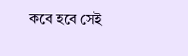কবে হবে সেই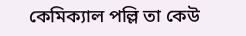কেমিক্যাল পল্লি তা কেউ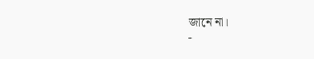জানে না।
-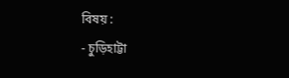বিষয় :
- চুড়িহাট্টা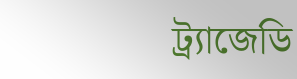ট্র্যাজেডি